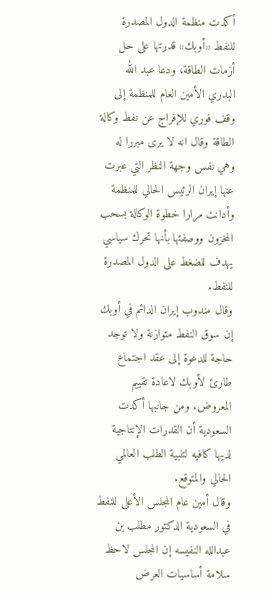أكدت منظمة الدول المصدرة للنفط «أوبك» قدرتها على حل أزمات الطاقة، ودعا عبد الله البدري الأمين العام للمنظمة إلى وقف فوري للإفراج عن نفط وكالة الطاقة وقال انه لا يرى مبررا له وهي نفس وجهة النظر التي عبرت عنها إيران الرئيس الحالي للمنظمة وأدانت مرارا خطوة الوكالة بسحب المخزون ووصفتها بأنها تحرك سياسي يهدف للضغط على الدول المصدرة للنفط.
وقال مندوب إيران الدائم في أوبك إن سوق النفط متوازنة ولا توجد حاجة للدعوة إلى عقد اجتماع طارئ لأوبك لاعادة تقييم المعروض. ومن جانبها أكدت السعودية أن القدرات الإنتاجية لديها كافيه لتلبية الطلب العالمي الحالي والمتوقع.
وقال أمين عام المجلس الأعلى للنفط في السعودية الدكتور مطلب بن عبدالله النفيسه إن المجلس لاحظ سلامة أساسيات العرض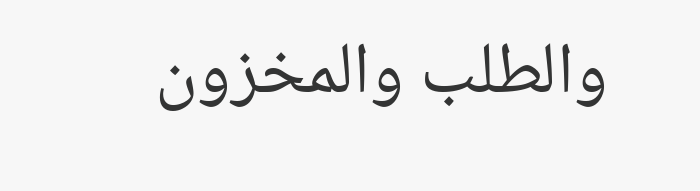والطلب والمخزون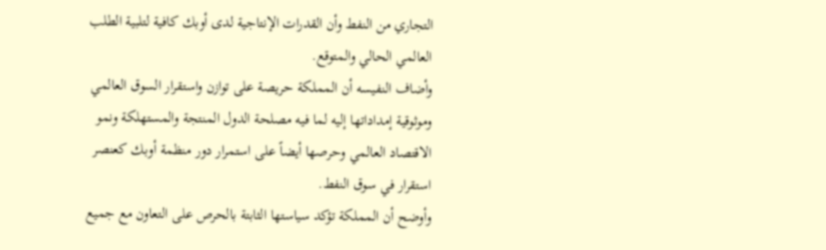التجاري من النفط وأن القدرات الإنتاجية لدى أوبك كافية لتلبية الطلب العالمي الحالي والمتوقع.
وأضاف النفيسه أن المملكة حريصة على توازن واستقرار السوق العالمي وموثوقية إمداداتها إليه لما فيه مصلحة الدول المنتجة والمستهلكة ونمو الاقتصاد العالمي وحرصها أيضاً على استمرار دور منظمة أوبك كعنصر استقرار في سوق النفط.
وأوضح أن المملكة تؤكد سياستها الثابتة بالحرص على التعاون مع جميع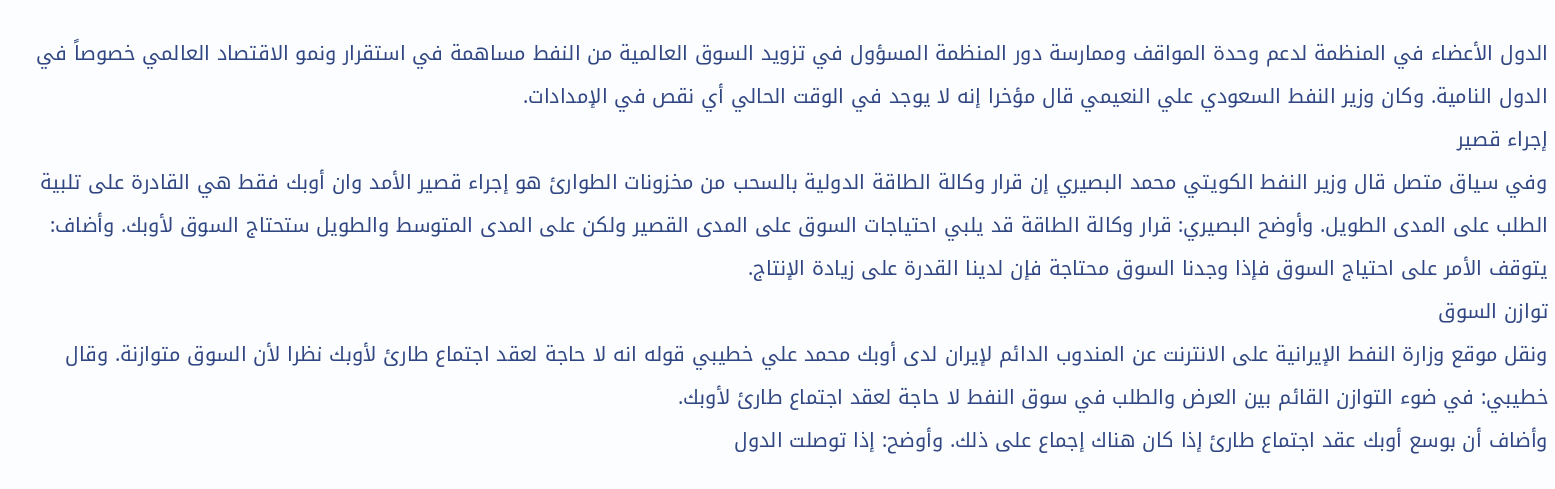الدول الأعضاء في المنظمة لدعم وحدة المواقف وممارسة دور المنظمة المسؤول في تزويد السوق العالمية من النفط مساهمة في استقرار ونمو الاقتصاد العالمي خصوصاً في الدول النامية. وكان وزير النفط السعودي علي النعيمي قال مؤخرا إنه لا يوجد في الوقت الحالي أي نقص في الإمدادات.
إجراء قصير
وفي سياق متصل قال وزير النفط الكويتي محمد البصيري إن قرار وكالة الطاقة الدولية بالسحب من مخزونات الطوارئ هو إجراء قصير الأمد وان أوبك فقط هي القادرة على تلبية الطلب على المدى الطويل. وأوضح البصيري: قرار وكالة الطاقة قد يلبي احتياجات السوق على المدى القصير ولكن على المدى المتوسط والطويل ستحتاج السوق لأوبك. وأضاف: يتوقف الأمر على احتياج السوق فإذا وجدنا السوق محتاجة فإن لدينا القدرة على زيادة الإنتاج.
توازن السوق
ونقل موقع وزارة النفط الإيرانية على الانترنت عن المندوب الدائم لإيران لدى أوبك محمد علي خطيبي قوله انه لا حاجة لعقد اجتماع طارئ لأوبك نظرا لأن السوق متوازنة. وقال خطيبي: في ضوء التوازن القائم بين العرض والطلب في سوق النفط لا حاجة لعقد اجتماع طارئ لأوبك.
وأضاف أن بوسع أوبك عقد اجتماع طارئ إذا كان هناك إجماع على ذلك. وأوضح: إذا توصلت الدول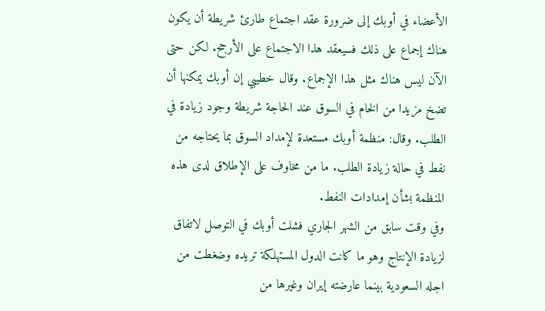الأعضاء في أوبك إلى ضرورة عقد اجتماع طارئ شريطة أن يكون هناك إجماع على ذلك فسيعقد هذا الاجتماع على الأرجح. لكن حتى الآن ليس هناك مثل هذا الإجماع. وقال خطيبي إن أوبك يمكنها أن تضخ مزيدا من الخام في السوق عند الحاجة شريطة وجود زيادة في الطلب. وقال: منظمة أوبك مستعدة لإمداد السوق بما يحتاجه من نفط في حالة زيادة الطلب. ما من مخاوف على الإطلاق لدى هذه المنظمة بشأن إمدادات النفط.
وفي وقت سابق من الشهر الجاري فشلت أوبك في التوصل لاتفاق لزيادة الإنتاج وهو ما كانت الدول المستهلكة تريده وضغطت من اجله السعودية بينما عارضته إيران وغيرها من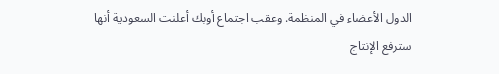الدول الأعضاء في المنظمة. وعقب اجتماع أوبك أعلنت السعودية أنها سترفع الإنتاج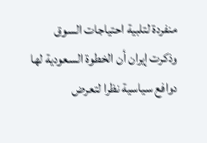منفردة لتلبية احتياجات السوق وذكرت إيران أن الخطوة السعودية لها دوافع سياسية نظرا لتعرض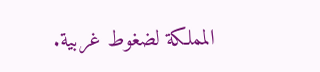المملكة لضغوط غربية.